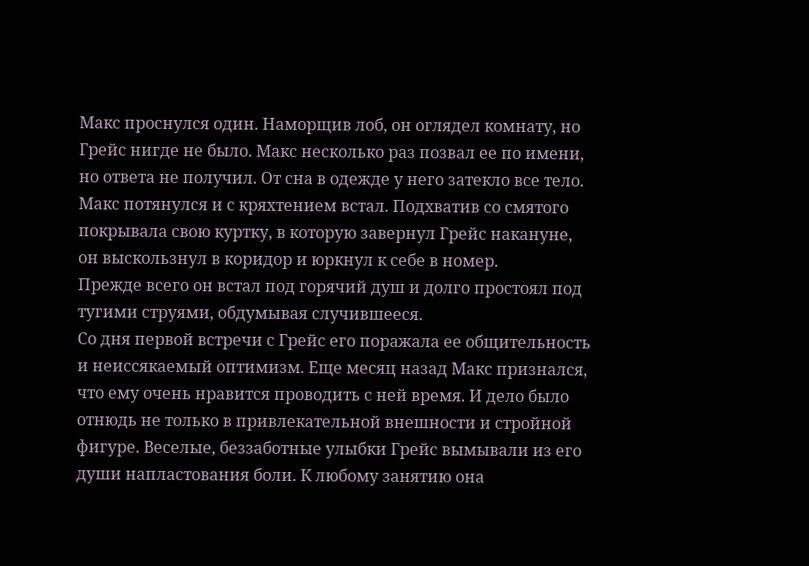Макс проснулся один. Наморщив лоб, он оглядел комнату, но Грейс нигде не было. Макс несколько раз позвал ее по имени, но ответа не получил. От сна в одежде у него затекло все тело. Макс потянулся и с кряхтением встал. Подхватив со смятого покрывала свою куртку, в которую завернул Грейс накануне, он выскользнул в коридор и юркнул к себе в номер.
Прежде всего он встал под горячий душ и долго простоял под тугими струями, обдумывая случившееся.
Со дня первой встречи с Грейс его поражала ее общительность и неиссякаемый оптимизм. Еще месяц назад Макс признался, что ему очень нравится проводить с ней время. И дело было отнюдь не только в привлекательной внешности и стройной фигуре. Веселые, беззаботные улыбки Грейс вымывали из его души напластования боли. К любому занятию она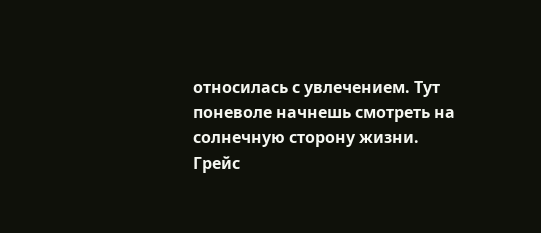относилась с увлечением. Тут поневоле начнешь смотреть на солнечную сторону жизни.
Грейс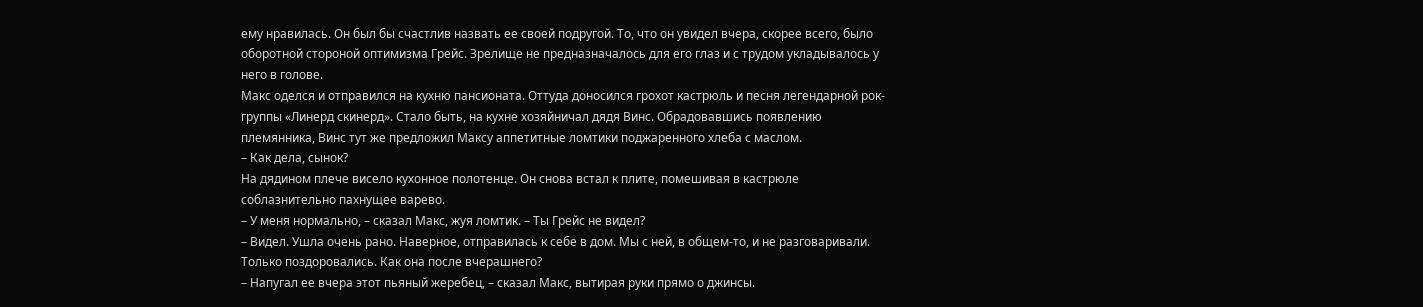ему нравилась. Он был бы счастлив назвать ее своей подругой. То, что он увидел вчера, скорее всего, было оборотной стороной оптимизма Грейс. Зрелище не предназначалось для его глаз и с трудом укладывалось у него в голове.
Макс оделся и отправился на кухню пансионата. Оттуда доносился грохот кастрюль и песня легендарной рок-группы «Линерд скинерд». Стало быть, на кухне хозяйничал дядя Винс. Обрадовавшись появлению племянника, Винс тут же предложил Максу аппетитные ломтики поджаренного хлеба с маслом.
– Как дела, сынок?
На дядином плече висело кухонное полотенце. Он снова встал к плите, помешивая в кастрюле соблазнительно пахнущее варево.
– У меня нормально, – сказал Макс, жуя ломтик. – Ты Грейс не видел?
– Видел. Ушла очень рано. Наверное, отправилась к себе в дом. Мы с ней, в общем-то, и не разговаривали. Только поздоровались. Как она после вчерашнего?
– Напугал ее вчера этот пьяный жеребец, – сказал Макс, вытирая руки прямо о джинсы.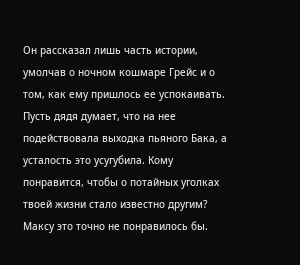Он рассказал лишь часть истории, умолчав о ночном кошмаре Грейс и о том, как ему пришлось ее успокаивать. Пусть дядя думает, что на нее подействовала выходка пьяного Бака, а усталость это усугубила. Кому понравится, чтобы о потайных уголках твоей жизни стало известно другим? Максу это точно не понравилось бы.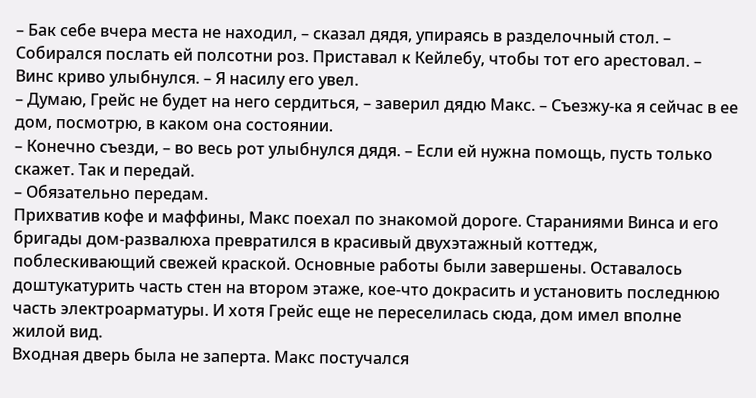– Бак себе вчера места не находил, – сказал дядя, упираясь в разделочный стол. – Собирался послать ей полсотни роз. Приставал к Кейлебу, чтобы тот его арестовал. – Винс криво улыбнулся. – Я насилу его увел.
– Думаю, Грейс не будет на него сердиться, – заверил дядю Макс. – Съезжу-ка я сейчас в ее дом, посмотрю, в каком она состоянии.
– Конечно съезди, – во весь рот улыбнулся дядя. – Если ей нужна помощь, пусть только скажет. Так и передай.
– Обязательно передам.
Прихватив кофе и маффины, Макс поехал по знакомой дороге. Стараниями Винса и его бригады дом-развалюха превратился в красивый двухэтажный коттедж, поблескивающий свежей краской. Основные работы были завершены. Оставалось доштукатурить часть стен на втором этаже, кое-что докрасить и установить последнюю часть электроарматуры. И хотя Грейс еще не переселилась сюда, дом имел вполне жилой вид.
Входная дверь была не заперта. Макс постучался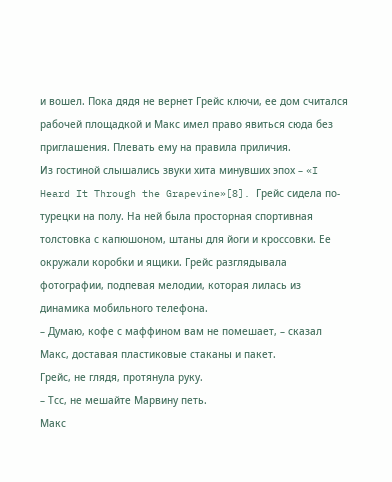и вошел. Пока дядя не вернет Грейс ключи, ее дом считался рабочей площадкой и Макс имел право явиться сюда без приглашения. Плевать ему на правила приличия.
Из гостиной слышались звуки хита минувших эпох – «I Heard It Through the Grapevine»[8]. Грейс сидела по-турецки на полу. На ней была просторная спортивная толстовка с капюшоном, штаны для йоги и кроссовки. Ее окружали коробки и ящики. Грейс разглядывала фотографии, подпевая мелодии, которая лилась из динамика мобильного телефона.
– Думаю, кофе с маффином вам не помешает, – сказал Макс, доставая пластиковые стаканы и пакет.
Грейс, не глядя, протянула руку.
– Тсс, не мешайте Марвину петь.
Макс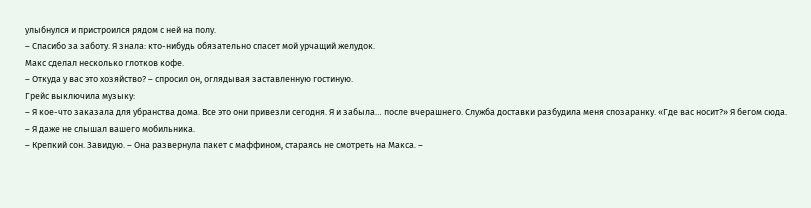улыбнулся и пристроился рядом с ней на полу.
– Спасибо за заботу. Я знала: кто-нибудь обязательно спасет мой урчащий желудок.
Макс сделал несколько глотков кофе.
– Откуда у вас это хозяйство? – спросил он, оглядывая заставленную гостиную.
Грейс выключила музыку:
– Я кое-что заказала для убранства дома. Все это они привезли сегодня. Я и забыла… после вчерашнего. Служба доставки разбудила меня спозаранку. «Где вас носит?» Я бегом сюда.
– Я даже не слышал вашего мобильника.
– Крепкий сон. Завидую. – Она развернула пакет с маффином, стараясь не смотреть на Макса. –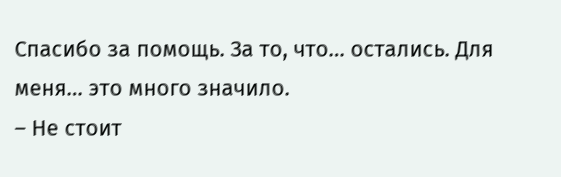Спасибо за помощь. За то, что… остались. Для меня… это много значило.
– Не стоит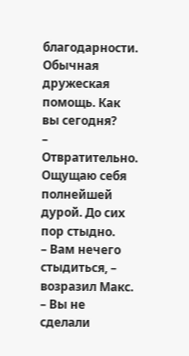благодарности. Обычная дружеская помощь. Как вы сегодня?
– Отвратительно. Ощущаю себя полнейшей дурой. До сих пор стыдно.
– Вам нечего стыдиться, – возразил Макс. – Вы не сделали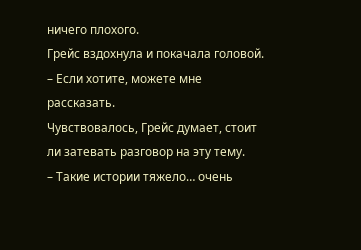ничего плохого.
Грейс вздохнула и покачала головой.
– Если хотите, можете мне рассказать.
Чувствовалось, Грейс думает, стоит ли затевать разговор на эту тему.
– Такие истории тяжело… очень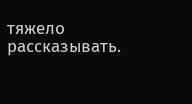тяжело рассказывать.